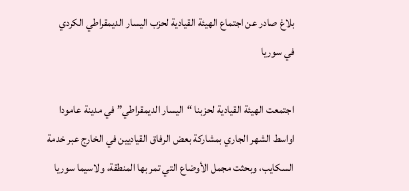بلاغ صادر عن اجتماع الهيئة القيادية لحزب اليسار الديمقراطي الكردي في سوريا

اجتمعت الهيئة القيادية لحزبنا “اليسار الديمقراطي” في مدينة عامودا اواسط الشهر الجاري بمشاركة بعض الرفاق القياديين في الخارج عبر خدمة السكايب، وبحثت مجمل الأوضاع التي تمر بها المنطقة، ولاسيما سوريا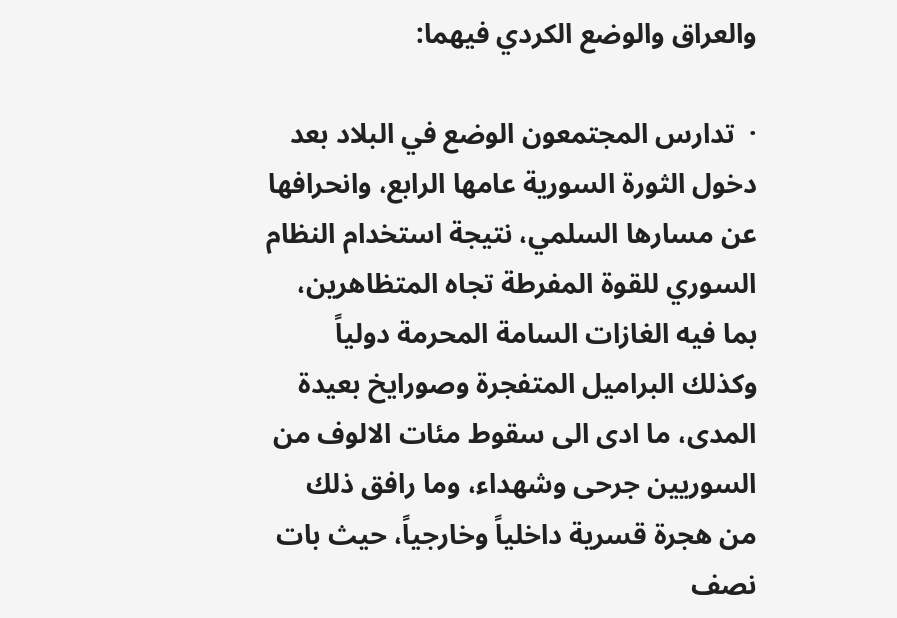والعراق والوضع الكردي فيهما:

·  تدارس المجتمعون الوضع في البلاد بعد دخول الثورة السورية عامها الرابع، وانحرافها عن مسارها السلمي، نتيجة استخدام النظام السوري للقوة المفرطة تجاه المتظاهرين، بما فيه الغازات السامة المحرمة دولياً وكذلك البراميل المتفجرة وصورايخ بعيدة المدى، ما ادى الى سقوط مئات الالوف من السوريين جرحى وشهداء، وما رافق ذلك من هجرة قسرية داخلياً وخارجياً، حيث بات نصف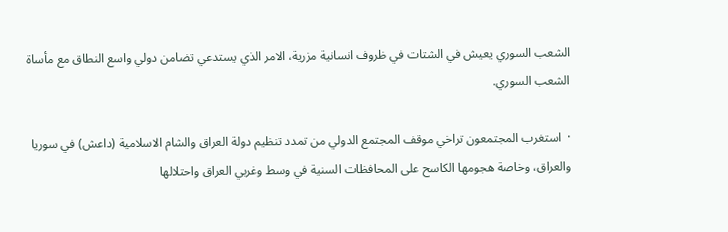الشعب السوري يعيش في الشتات في ظروف انسانية مزرية، الامر الذي يستدعي تضامن دولي واسع النطاق مع مأساة الشعب السوري.

·  استغرب المجتمعون تراخي موقف المجتمع الدولي من تمدد تنظيم دولة العراق والشام الاسلامية (داعش) في سوريا والعراق، وخاصة هجومها الكاسح على المحافظات السنية في وسط وغربي العراق واحتلالها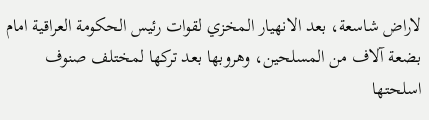لاراض شاسعة، بعد الانهيار المخزي لقوات رئيس الحكومة العراقية امام بضعة آلاف من المسلحين، وهروبها بعد تركها لمختلف صنوف اسلحتها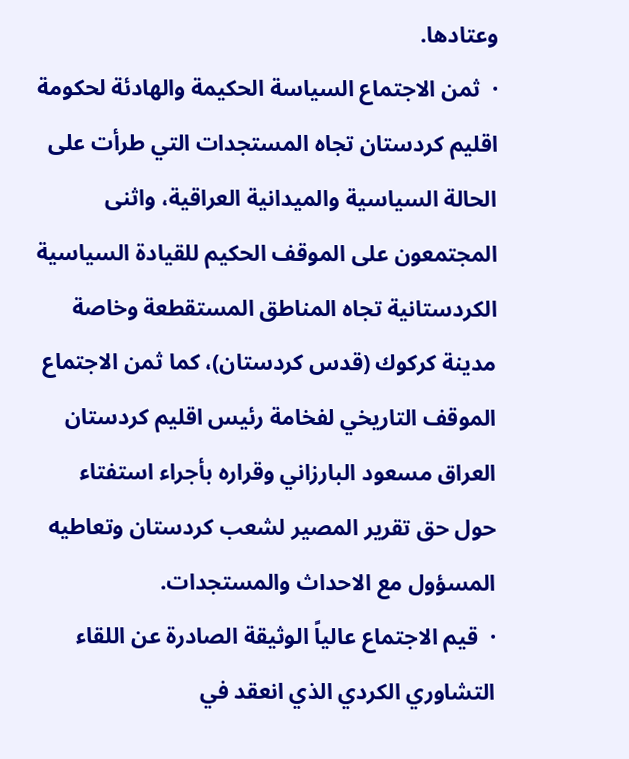وعتادها.
·  ثمن الاجتماع السياسة الحكيمة والهادئة لحكومة اقليم كردستان تجاه المستجدات التي طرأت على الحالة السياسية والميدانية العراقية، واثنى المجتمعون على الموقف الحكيم للقيادة السياسية الكردستانية تجاه المناطق المستقطعة وخاصة مدينة كركوك (قدس كردستان)، كما ثمن الاجتماع الموقف التاريخي لفخامة رئيس اقليم كردستان العراق مسعود البارزاني وقراره بأجراء استفتاء حول حق تقرير المصير لشعب كردستان وتعاطيه المسؤول مع الاحداث والمستجدات.
·  قيم الاجتماع عالياً الوثيقة الصادرة عن اللقاء التشاوري الكردي الذي انعقد في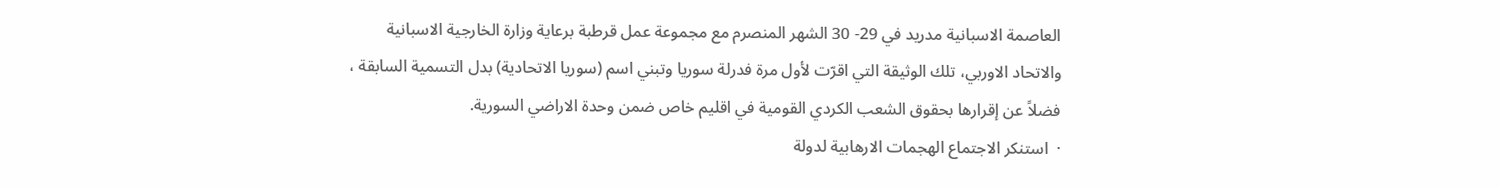العاصمة الاسبانية مدريد في 29- 30 الشهر المنصرم مع مجموعة عمل قرطبة برعاية وزارة الخارجية الاسبانية والاتحاد الاوربي، تلك الوثيقة التي اقرّت لأول مرة فدرلة سوريا وتبني اسم (سوريا الاتحادية) بدل التسمية السابقة ، فضلاً عن إقرارها بحقوق الشعب الكردي القومية في اقليم خاص ضمن وحدة الاراضي السورية.
·  استنكر الاجتماع الهجمات الارهابية لدولة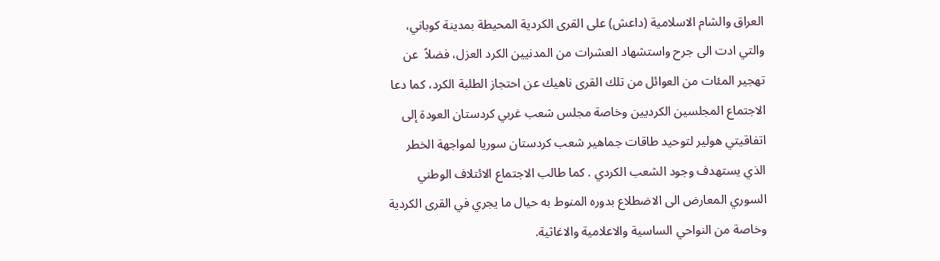العراق والشام الاسلامية (داعش) على القرى الكردية المحيطة بمدينة كوباني، والتي ادت الى جرح واستشهاد العشرات من المدنيين الكرد العزل، فضلاً  عن تهجير المئات من العوائل من تلك القرى ناهيك عن احتجاز الطلبة الكرد، كما دعا الاجتماع المجلسين الكرديين وخاصة مجلس شعب غربي كردستان العودة إلى اتفاقيتي هولير لتوحيد طاقات جماهير شعب كردستان سوريا لمواجهة الخطر الذي يستهدف وجود الشعب الكردي . كما طالب الاجتماع الائتلاف الوطني السوري المعارض الى الاضطلاع بدوره المنوط به حيال ما يجري في القرى الكردية وخاصة من النواحي الساسية والاعلامية والاغاثية.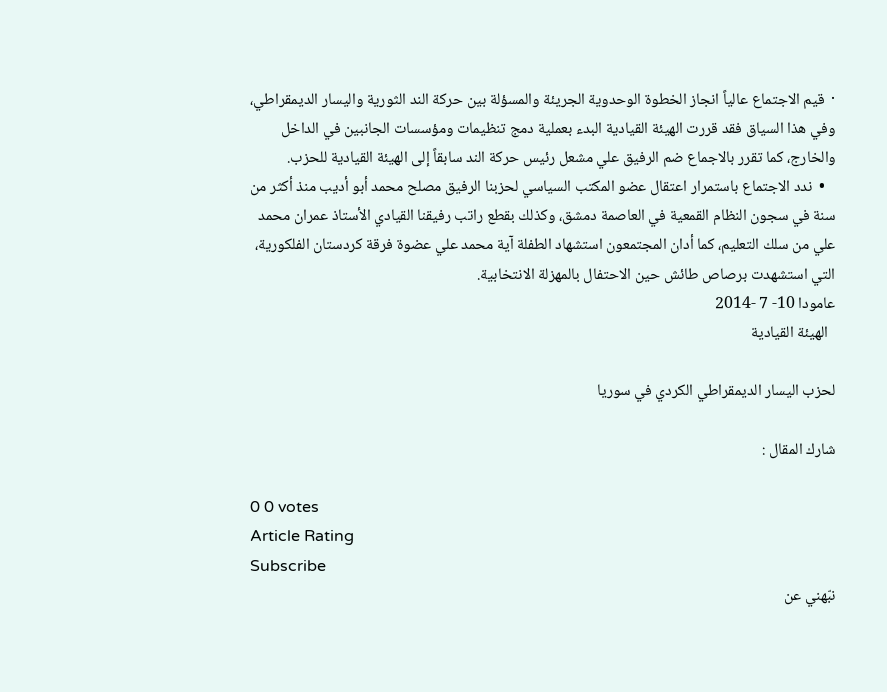·  قيم الاجتماع عالياً انجاز الخطوة الوحدوية الجريئة والمسؤلة بين حركة الند الثورية واليسار الديمقراطي، وفي هذا السياق فقد قررت الهيئة القيادية البدء بعملية دمج تنظيمات ومؤسسات الجانبين في الداخل والخارج، كما تقرر بالاجماع ضم الرفيق علي مشعل رئيس حركة الند سابقاً إلى الهيئة القيادية للحزب.
   •  ندد الاجتماع باستمرار اعتقال عضو المكتب السياسي لحزبنا الرفيق مصلح محمد أبو أديب منذ أكثر من سنة في سجون النظام القمعية في العاصمة دمشق، وكذلك بقطع راتب رفيقنا القيادي الأستاذ عمران محمد علي من سلك التعليم، كما أدان المجتمعون استشهاد الطفلة آية محمد علي عضوة فرقة كردستان الفلكورية، التي استشهدت برصاص طائش حين الاحتفال بالمهزلة الانتخابية.
عامودا 10- 7 -2014
  الهيئة القيادية

لحزب اليسار الديمقراطي الكردي في سوريا

شارك المقال :

0 0 votes
Article Rating
Subscribe
نبّهني عن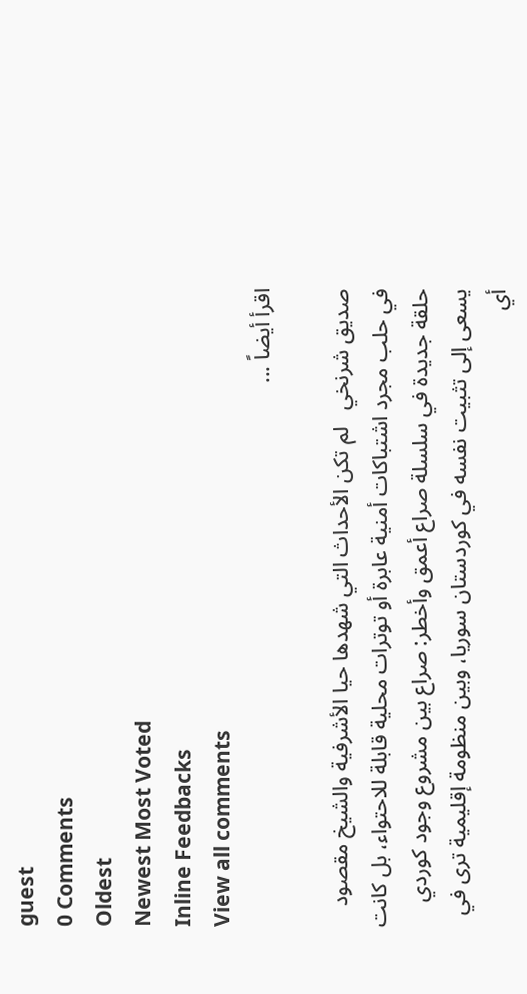guest
0 Comments
Oldest
Newest Most Voted
Inline Feedbacks
View all comments
اقرأ أيضاً ...

صديق شرنخي   لم تكن الأحداث التي شهدها حيا الأشرفية والشيخ مقصود في حلب مجرد اشتباكات أمنية عابرة أو توترات محلية قابلة للاحتواء، بل كانت حلقة جديدة في سلسلة صراع أعمق وأخطر: صراع بين مشروع وجود كوردي يسعى إلى تثبيت نفسه في كوردستان سوريا، وبين منظومة إقليمية ترى في أي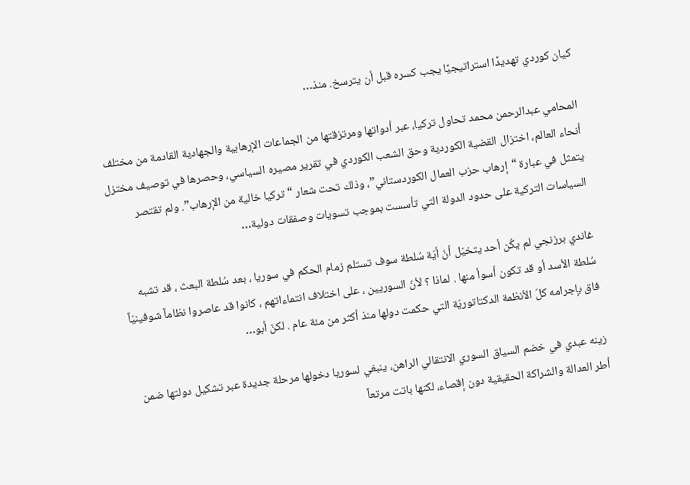كيان كوردي تهديدًا استراتيجيًا يجب كسره قبل أن يترسخ. منذ…

المحامي عبدالرحمن محمد تحاول تركيا، عبر أدواتها ومرتزقتها من الجماعات الإرهابية والجهادية القادمة من مختلف أنحاء العالم، اختزال القضية الكوردية وحق الشعب الكوردي في تقرير مصيره السياسي، وحصرها في توصيف مختزل يتمثل في عبارة “إرهاب حزب العمال الكوردستاني”، وذلك تحت شعار “تركيا خالية من الإرهاب”. ولم تقتصر السياسات التركية على حدود الدولة التي تأسست بموجب تسويات وصفقات دولية…

غاندي برزنجي لم يكُن أحد يتخيّل أنّ أيّة سُلطة سوف تستلم زمام الحكم في سوريا ، بعد سُلطة البعث ، قد تشبه سُلطة الأسد أو قد تكون أسوأ منها . لماذا ؟ لأنّ السوريين ، على اختلاف انتماءاتهم ، كانوا قد عاصروا نظاماً شوفينيّاً فاق بإجرامه كلّ الأنظمة الدكتاتوريّة التي حكمت دولها منذ أكثر من مئة عام . لكنّ أبو…

زينه عبدي في خضم السياق السوري الانتقالي الراهن، ينبغي لسوريا دخولها مرحلة جديدة عبر تشكيل دولتها ضمن أطر العدالة والشراكة الحقيقية دون إقصاء، لكنها باتت مرتعاً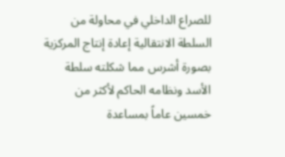للصراع الداخلي في محاولة من السلطة الانتقالية إعادة إنتاج المركزية بصورة أشرس مما شكلته سلطة الأسد ونظامه الحاكم لأكثر من خمسين عاماً بمساعدة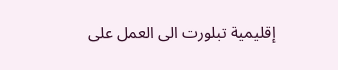إقليمية تبلورت الى العمل على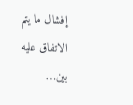إفشال ما يتم الاتفاق عليه بين…